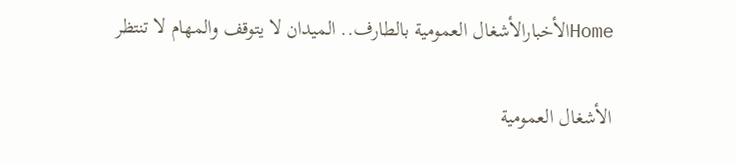Homeالأخبارالأشغال العمومية بالطارف.. الميدان لا يتوقف والمهام لا تنتظر

الأشغال العمومية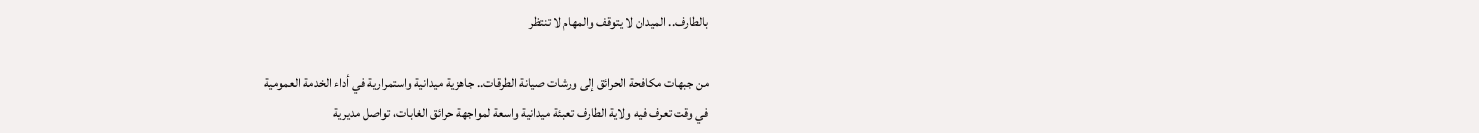بالطارف.. الميدان لا يتوقف والمهام لا تنتظر

من جبهات مكافحة الحرائق إلى ورشات صيانة الطرقات.. جاهزية ميدانية واستمرارية في أداء الخدمة العمومية
في وقت تعرف فيه ولاية الطارف تعبئة ميدانية واسعة لمواجهة حرائق الغابات، تواصل مديرية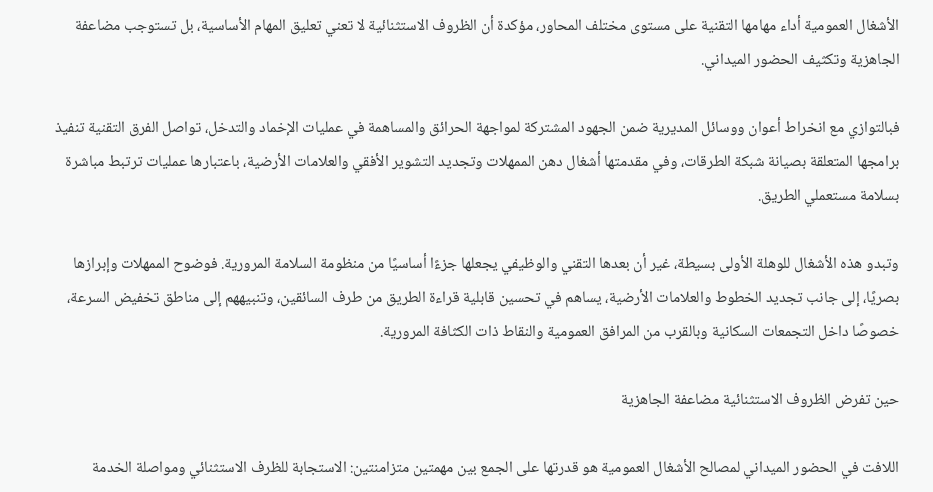الأشغال العمومية أداء مهامها التقنية على مستوى مختلف المحاور، مؤكدة أن الظروف الاستثنائية لا تعني تعليق المهام الأساسية، بل تستوجب مضاعفة الجاهزية وتكثيف الحضور الميداني.

فبالتوازي مع انخراط أعوان ووسائل المديرية ضمن الجهود المشتركة لمواجهة الحرائق والمساهمة في عمليات الإخماد والتدخل، تواصل الفرق التقنية تنفيذ برامجها المتعلقة بصيانة شبكة الطرقات، وفي مقدمتها أشغال دهن الممهلات وتجديد التشوير الأفقي والعلامات الأرضية، باعتبارها عمليات ترتبط مباشرة بسلامة مستعملي الطريق.

وتبدو هذه الأشغال للوهلة الأولى بسيطة، غير أن بعدها التقني والوظيفي يجعلها جزءًا أساسيًا من منظومة السلامة المرورية. فوضوح الممهلات وإبرازها بصريًا، إلى جانب تجديد الخطوط والعلامات الأرضية، يساهم في تحسين قابلية قراءة الطريق من طرف السائقين، وتنبيههم إلى مناطق تخفيض السرعة، خصوصًا داخل التجمعات السكانية وبالقرب من المرافق العمومية والنقاط ذات الكثافة المرورية.

حين تفرض الظروف الاستثنائية مضاعفة الجاهزية

اللافت في الحضور الميداني لمصالح الأشغال العمومية هو قدرتها على الجمع بين مهمتين متزامنتين: الاستجابة للظرف الاستثنائي ومواصلة الخدمة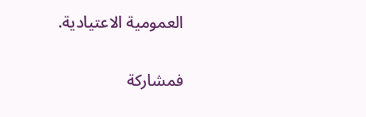العمومية الاعتيادية.

فمشاركة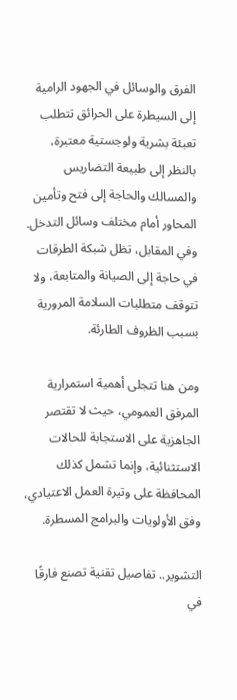الفرق والوسائل في الجهود الرامية إلى السيطرة على الحرائق تتطلب تعبئة بشرية ولوجستية معتبرة، بالنظر إلى طبيعة التضاريس والمسالك والحاجة إلى فتح وتأمين المحاور أمام مختلف وسائل التدخل. وفي المقابل، تظل شبكة الطرقات في حاجة إلى الصيانة والمتابعة، ولا تتوقف متطلبات السلامة المرورية بسبب الظروف الطارئة.

ومن هنا تتجلى أهمية استمرارية المرفق العمومي، حيث لا تقتصر الجاهزية على الاستجابة للحالات الاستثنائية، وإنما تشمل كذلك المحافظة على وتيرة العمل الاعتيادي، وفق الأولويات والبرامج المسطرة.

التشوير.. تفاصيل تقنية تصنع فارقًا في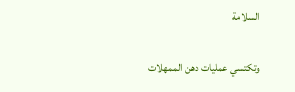السلامة

وتكتسي عمليات دهن الممهلات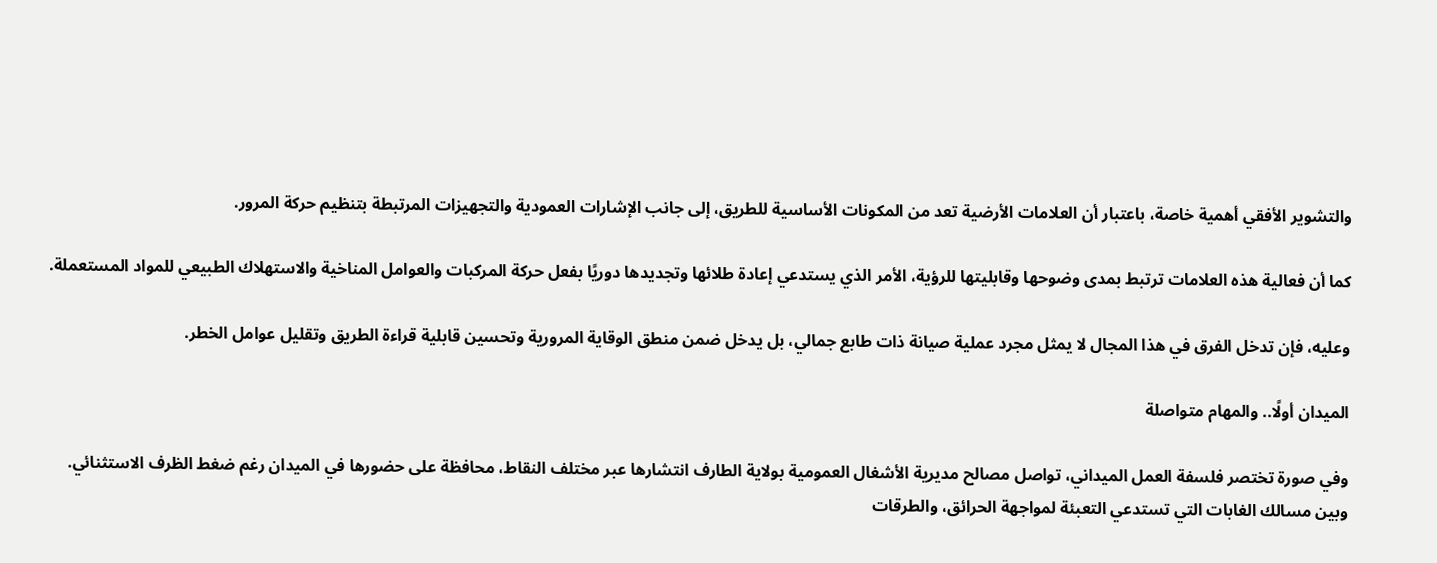والتشوير الأفقي أهمية خاصة، باعتبار أن العلامات الأرضية تعد من المكونات الأساسية للطريق، إلى جانب الإشارات العمودية والتجهيزات المرتبطة بتنظيم حركة المرور.

كما أن فعالية هذه العلامات ترتبط بمدى وضوحها وقابليتها للرؤية، الأمر الذي يستدعي إعادة طلائها وتجديدها دوريًا بفعل حركة المركبات والعوامل المناخية والاستهلاك الطبيعي للمواد المستعملة.

وعليه، فإن تدخل الفرق في هذا المجال لا يمثل مجرد عملية صيانة ذات طابع جمالي، بل يدخل ضمن منطق الوقاية المرورية وتحسين قابلية قراءة الطريق وتقليل عوامل الخطر.

الميدان أولًا.. والمهام متواصلة

وفي صورة تختصر فلسفة العمل الميداني، تواصل مصالح مديرية الأشغال العمومية بولاية الطارف انتشارها عبر مختلف النقاط، محافظة على حضورها في الميدان رغم ضغط الظرف الاستثنائي.
وبين مسالك الغابات التي تستدعي التعبئة لمواجهة الحرائق، والطرقات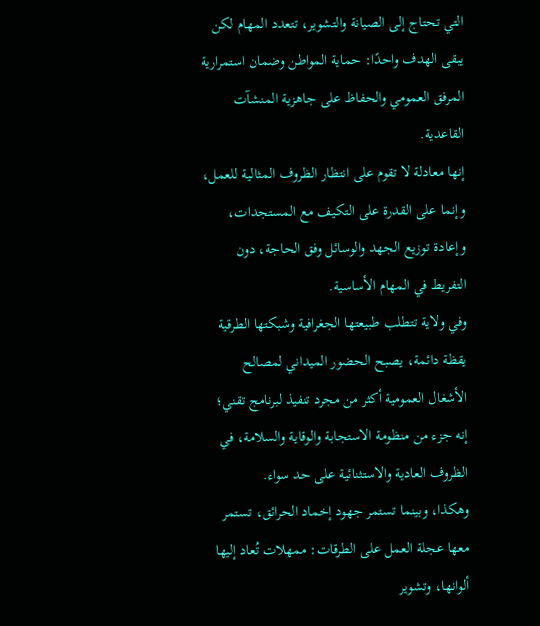التي تحتاج إلى الصيانة والتشوير، تتعدد المهام لكن يبقى الهدف واحدًا: حماية المواطن وضمان استمرارية المرفق العمومي والحفاظ على جاهزية المنشآت القاعدية.
إنها معادلة لا تقوم على انتظار الظروف المثالية للعمل، وإنما على القدرة على التكيف مع المستجدات، وإعادة توزيع الجهد والوسائل وفق الحاجة، دون التفريط في المهام الأساسية.
وفي ولاية تتطلب طبيعتها الجغرافية وشبكتها الطرقية يقظة دائمة، يصبح الحضور الميداني لمصالح الأشغال العمومية أكثر من مجرد تنفيذ لبرنامج تقني؛ إنه جزء من منظومة الاستجابة والوقاية والسلامة، في الظروف العادية والاستثنائية على حد سواء.
وهكذا، وبينما تستمر جهود إخماد الحرائق، تستمر معها عجلة العمل على الطرقات: ممهلات تُعاد إليها ألوانها، وتشوير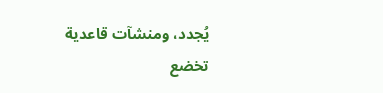يُجدد، ومنشآت قاعدية تخضع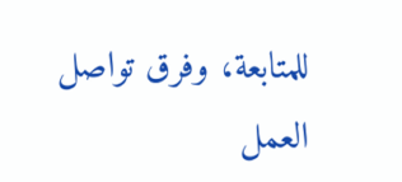للمتابعة، وفرق تواصل العمل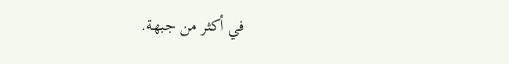في أكثر من جبهة.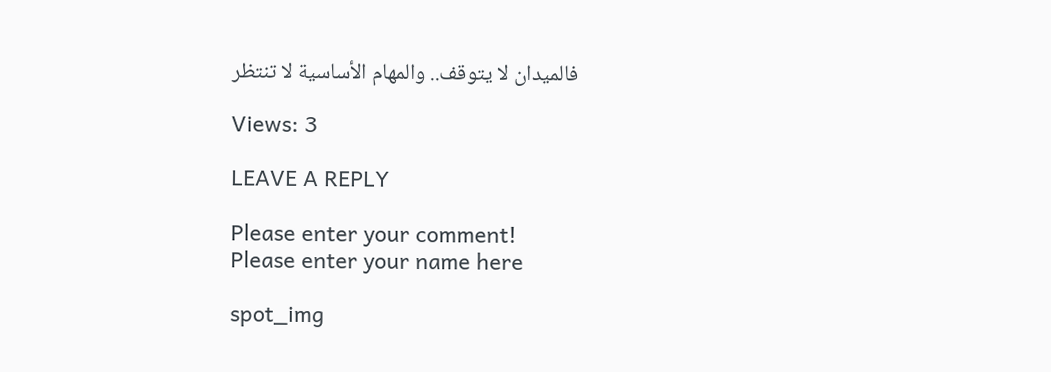فالميدان لا يتوقف.. والمهام الأساسية لا تنتظر

Views: 3

LEAVE A REPLY

Please enter your comment!
Please enter your name here

spot_img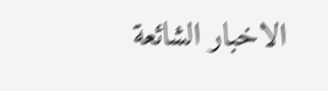الاخبار الشائعة